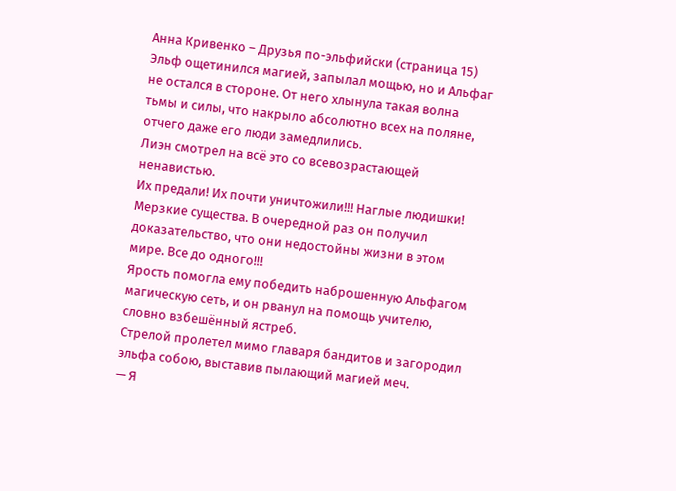Анна Кривенко – Друзья по-эльфийски (страница 15)
Эльф ощетинился магией, запылал мощью, но и Альфаг не остался в стороне. От него хлынула такая волна тьмы и силы, что накрыло абсолютно всех на поляне, отчего даже его люди замедлились.
Лиэн смотрел на всё это со всевозрастающей ненавистью.
Их предали! Их почти уничтожили!!! Наглые людишки! Мерзкие существа. В очередной раз он получил доказательство, что они недостойны жизни в этом мире. Все до одного!!!
Ярость помогла ему победить наброшенную Альфагом магическую сеть, и он рванул на помощь учителю, словно взбешённый ястреб.
Стрелой пролетел мимо главаря бандитов и загородил эльфа собою, выставив пылающий магией меч.
— Я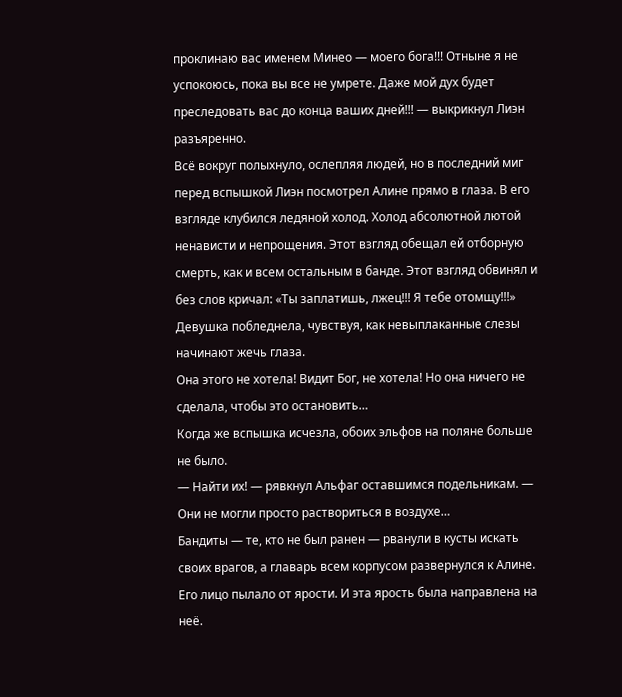проклинаю вас именем Минео — моего бога!!! Отныне я не успокоюсь, пока вы все не умрете. Даже мой дух будет преследовать вас до конца ваших дней!!! — выкрикнул Лиэн разъяренно.
Всё вокруг полыхнуло, ослепляя людей, но в последний миг перед вспышкой Лиэн посмотрел Алине прямо в глаза. В его взгляде клубился ледяной холод. Холод абсолютной лютой ненависти и непрощения. Этот взгляд обещал ей отборную смерть, как и всем остальным в банде. Этот взгляд обвинял и без слов кричал: «Ты заплатишь, лжец!!! Я тебе отомщу!!!»
Девушка побледнела, чувствуя, как невыплаканные слезы начинают жечь глаза.
Она этого не хотела! Видит Бог, не хотела! Но она ничего не сделала, чтобы это остановить…
Когда же вспышка исчезла, обоих эльфов на поляне больше не было.
— Найти их! — рявкнул Альфаг оставшимся подельникам. — Они не могли просто раствориться в воздухе…
Бандиты — те, кто не был ранен — рванули в кусты искать своих врагов, а главарь всем корпусом развернулся к Алине. Его лицо пылало от ярости. И эта ярость была направлена на неё.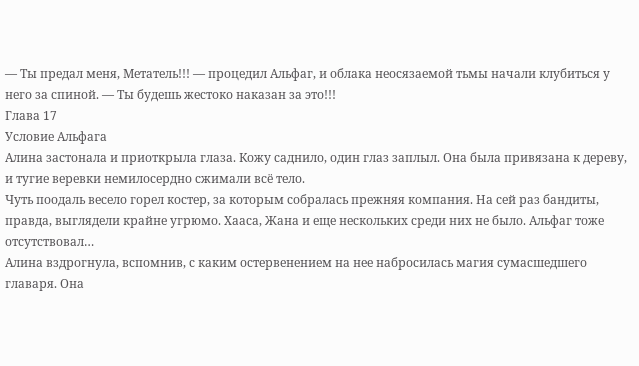— Ты предал меня, Метатель!!! — процедил Альфаг, и облака неосязаемой тьмы начали клубиться у него за спиной. — Ты будешь жестоко наказан за это!!!
Глава 17
Условие Альфага
Алина застонала и приоткрыла глаза. Кожу саднило, один глаз заплыл. Она была привязана к дереву, и тугие веревки немилосердно сжимали всё тело.
Чуть поодаль весело горел костер, за которым собралась прежняя компания. На сей раз бандиты, правда, выглядели крайне угрюмо. Хааса, Жана и еще нескольких среди них не было. Альфаг тоже отсутствовал…
Алина вздрогнула, вспомнив, с каким остервенением на нее набросилась магия сумасшедшего главаря. Она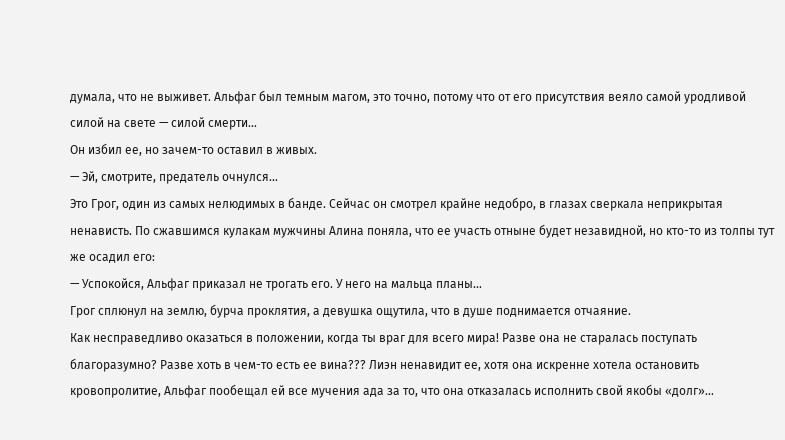думала, что не выживет. Альфаг был темным магом, это точно, потому что от его присутствия веяло самой уродливой силой на свете — силой смерти…
Он избил ее, но зачем-то оставил в живых.
— Эй, смотрите, предатель очнулся…
Это Грог, один из самых нелюдимых в банде. Сейчас он смотрел крайне недобро, в глазах сверкала неприкрытая ненависть. По сжавшимся кулакам мужчины Алина поняла, что ее участь отныне будет незавидной, но кто-то из толпы тут же осадил его:
— Успокойся, Альфаг приказал не трогать его. У него на мальца планы…
Грог сплюнул на землю, бурча проклятия, а девушка ощутила, что в душе поднимается отчаяние.
Как несправедливо оказаться в положении, когда ты враг для всего мира! Разве она не старалась поступать благоразумно? Разве хоть в чем-то есть ее вина??? Лиэн ненавидит ее, хотя она искренне хотела остановить кровопролитие, Альфаг пообещал ей все мучения ада за то, что она отказалась исполнить свой якобы «долг»…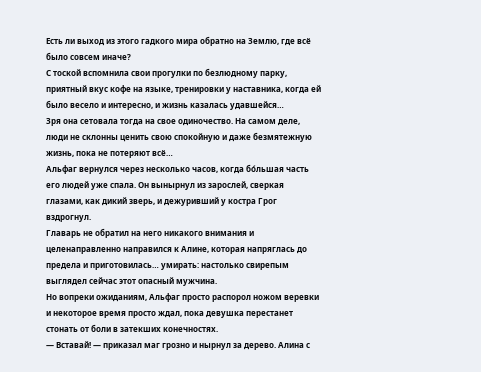Есть ли выход из этого гадкого мира обратно на Землю, где всё было совсем иначе?
С тоской вспомнила свои прогулки по безлюдному парку, приятный вкус кофе на языке, тренировки у наставника, когда ей было весело и интересно, и жизнь казалась удавшейся…
Зря она сетовала тогда на свое одиночество. На самом деле, люди не склонны ценить свою спокойную и даже безмятежную жизнь, пока не потеряют всё…
Альфаг вернулся через несколько часов, когда бо́льшая часть его людей уже спала. Он вынырнул из зарослей, сверкая глазами, как дикий зверь, и дежуривший у костра Грог вздрогнул.
Главарь не обратил на него никакого внимания и целенаправленно направился к Алине, которая напряглась до предела и приготовилась… умирать: настолько свирепым выглядел сейчас этот опасный мужчина.
Но вопреки ожиданиям, Альфаг просто распорол ножом веревки и некоторое время просто ждал, пока девушка перестанет стонать от боли в затекших конечностях.
— Вставай! — приказал маг грозно и нырнул за дерево. Алина с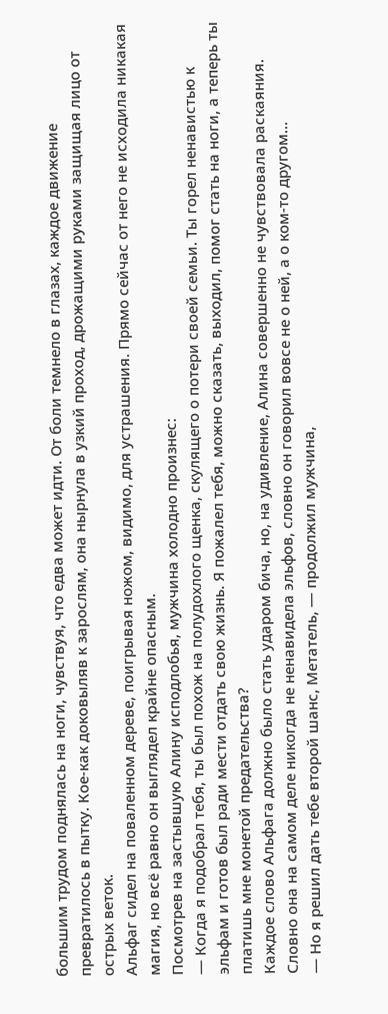большим трудом поднялась на ноги, чувствуя, что едва может идти. От боли темнело в глазах, каждое движение превратилось в пытку. Кое-как доковыляв к зарослям, она нырнула в узкий проход, дрожащими руками защищая лицо от острых веток.
Альфаг сидел на поваленном дереве, поигрывая ножом, видимо, для устрашения. Прямо сейчас от него не исходила никакая магия, но всё равно он выглядел крайне опасным.
Посмотрев на застывшую Алину исподлобья, мужчина холодно произнес:
— Когда я подобрал тебя, ты был похож на полудохлого щенка, скулящего о потери своей семьи. Ты горел ненавистью к эльфам и готов был ради мести отдать свою жизнь. Я пожалел тебя, можно сказать, выходил, помог стать на ноги, а теперь ты платишь мне монетой предательства?
Каждое слово Альфага должно было стать ударом бича, но, на удивление, Алина совершенно не чувствовала раскаяния. Словно она на самом деле никогда не ненавидела эльфов, словно он говорил вовсе не о ней, а о ком-то другом…
— Но я решил дать тебе второй шанс, Метатель, — продолжил мужчина,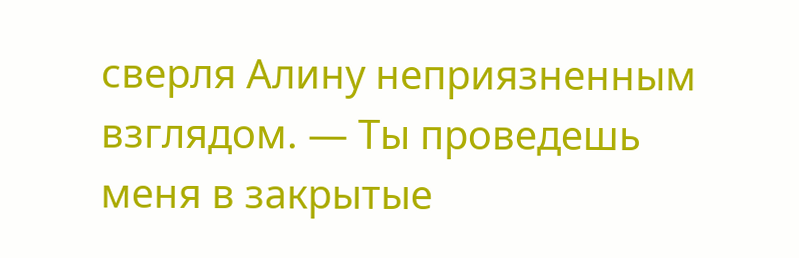сверля Алину неприязненным взглядом. — Ты проведешь меня в закрытые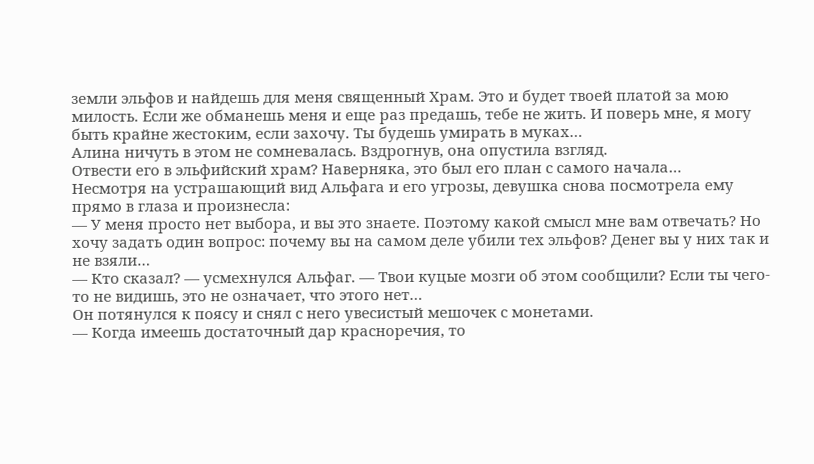земли эльфов и найдешь для меня священный Храм. Это и будет твоей платой за мою милость. Если же обманешь меня и еще раз предашь, тебе не жить. И поверь мне, я могу быть крайне жестоким, если захочу. Ты будешь умирать в муках…
Алина ничуть в этом не сомневалась. Вздрогнув, она опустила взгляд.
Отвести его в эльфийский храм? Наверняка, это был его план с самого начала…
Несмотря на устрашающий вид Альфага и его угрозы, девушка снова посмотрела ему прямо в глаза и произнесла:
— У меня просто нет выбора, и вы это знаете. Поэтому какой смысл мне вам отвечать? Но хочу задать один вопрос: почему вы на самом деле убили тех эльфов? Денег вы у них так и не взяли…
— Кто сказал? — усмехнулся Альфаг. — Твои куцые мозги об этом сообщили? Если ты чего-то не видишь, это не означает, что этого нет…
Он потянулся к поясу и снял с него увесистый мешочек с монетами.
— Когда имеешь достаточный дар красноречия, то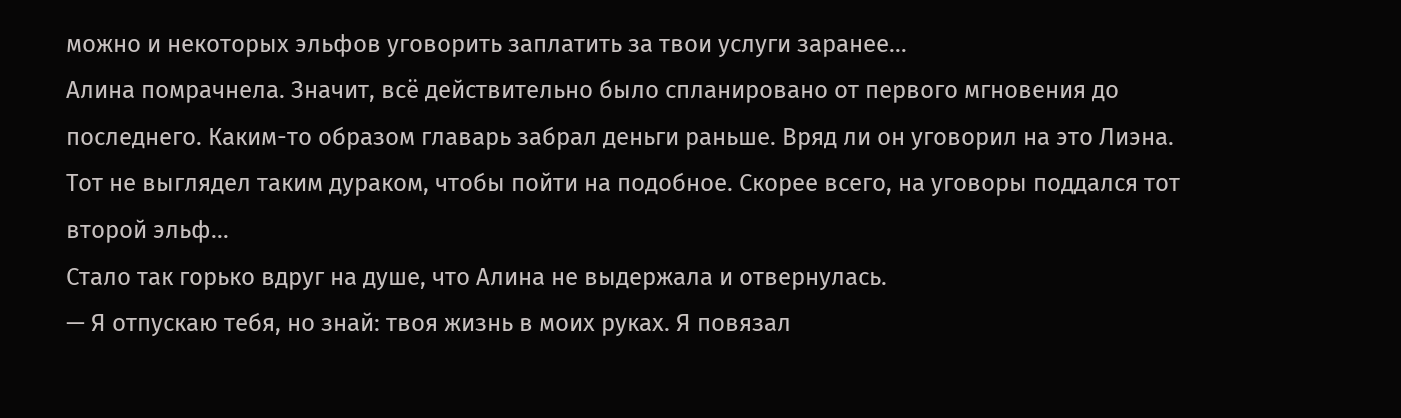можно и некоторых эльфов уговорить заплатить за твои услуги заранее…
Алина помрачнела. Значит, всё действительно было спланировано от первого мгновения до последнего. Каким-то образом главарь забрал деньги раньше. Вряд ли он уговорил на это Лиэна. Тот не выглядел таким дураком, чтобы пойти на подобное. Скорее всего, на уговоры поддался тот второй эльф…
Стало так горько вдруг на душе, что Алина не выдержала и отвернулась.
— Я отпускаю тебя, но знай: твоя жизнь в моих руках. Я повязал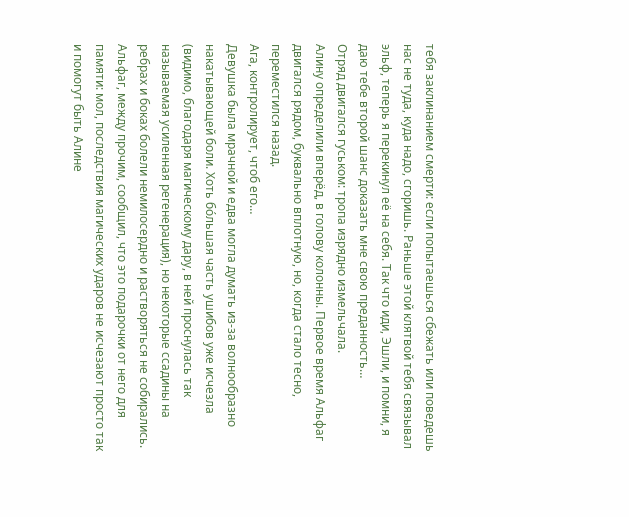тебя заклинанием смерти: если попытаешься сбежать или поведешь нас не туда, куда надо, сгоришь. Раньше этой клятвой тебя связывал эльф, теперь я перекинул её на себя. Так что иди, Эшли, и помни, я даю тебе второй шанс доказать мне свою преданность…
Отряд двигался гуськом: тропа изрядно измельчала.
Алину определили вперёд, в голову колонны. Первое время Альфаг двигался рядом, буквально вплотную, но, когда стало тесно, переместился назад.
Ага, контролирует, чтоб его…
Девушка была мрачной и едва могла думать из-за волнообразно накатывающей боли. Хоть бо́льшая часть ушибов уже исчезла (видимо, благодаря магическому дару, в ней проснулась так называемая усиленная регенерация), но некоторые ссадины на ребрах и боках болели немилосердно и растворяться не собирались. Альфаг, между прочим, сообщил, что это подарочки от него для памяти: мол, последствия магических ударов не исчезают просто так и помогут быть Алине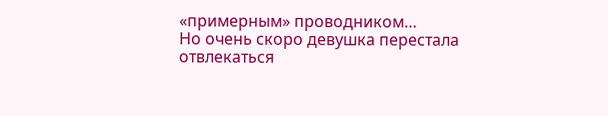«примерным» проводником…
Но очень скоро девушка перестала отвлекаться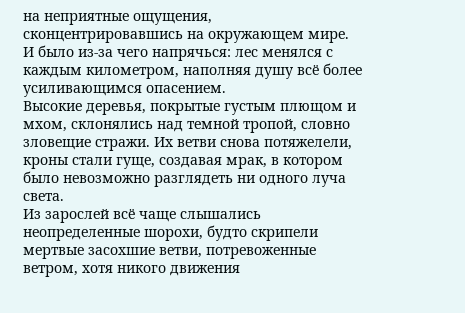на неприятные ощущения, сконцентрировавшись на окружающем мире. И было из-за чего напрячься: лес менялся с каждым километром, наполняя душу всё более усиливающимся опасением.
Высокие деревья, покрытые густым плющом и мхом, склонялись над темной тропой, словно зловещие стражи. Их ветви снова потяжелели, кроны стали гуще, создавая мрак, в котором было невозможно разглядеть ни одного луча света.
Из зарослей всё чаще слышались неопределенные шорохи, будто скрипели мертвые засохшие ветви, потревоженные ветром, хотя никого движения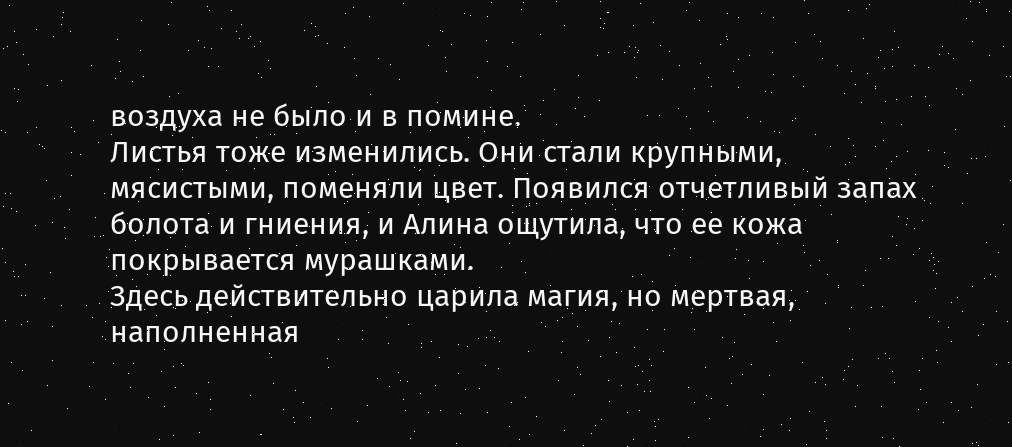воздуха не было и в помине.
Листья тоже изменились. Они стали крупными, мясистыми, поменяли цвет. Появился отчетливый запах болота и гниения, и Алина ощутила, что ее кожа покрывается мурашками.
Здесь действительно царила магия, но мертвая, наполненная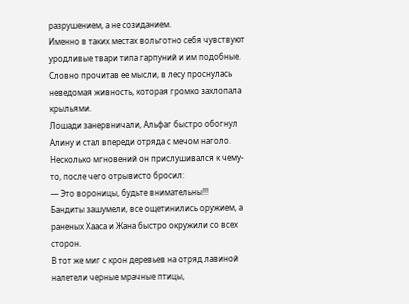разрушением, а не созиданием.
Именно в таких местах вольготно себя чувствуют уродливые твари типа гарпуний и им подобные.
Словно прочитав ее мысли, в лесу проснулась неведомая живность, которая громко захлопала крыльями.
Лошади занервничали, Альфаг быстро обогнул Алину и стал впереди отряда с мечом наголо. Несколько мгновений он прислушивался к чему-то, после чего отрывисто бросил:
— Это вороницы, будьте внимательны!!!
Бандиты зашумели, все ощетинились оружием, а раненых Хааса и Жана быстро окружили со всех сторон.
В тот же миг с крон деревьев на отряд лавиной налетели черные мрачные птицы,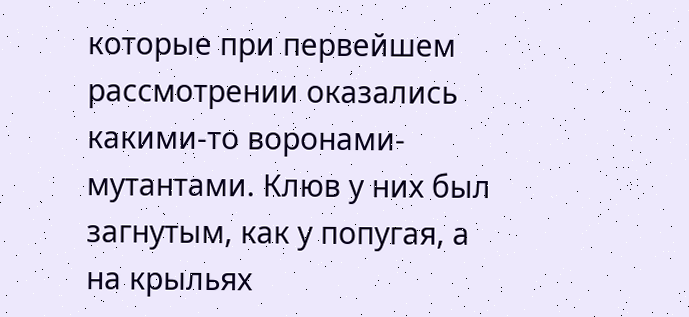которые при первейшем рассмотрении оказались какими-то воронами-мутантами. Клюв у них был загнутым, как у попугая, а на крыльях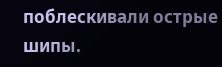поблескивали острые шипы.